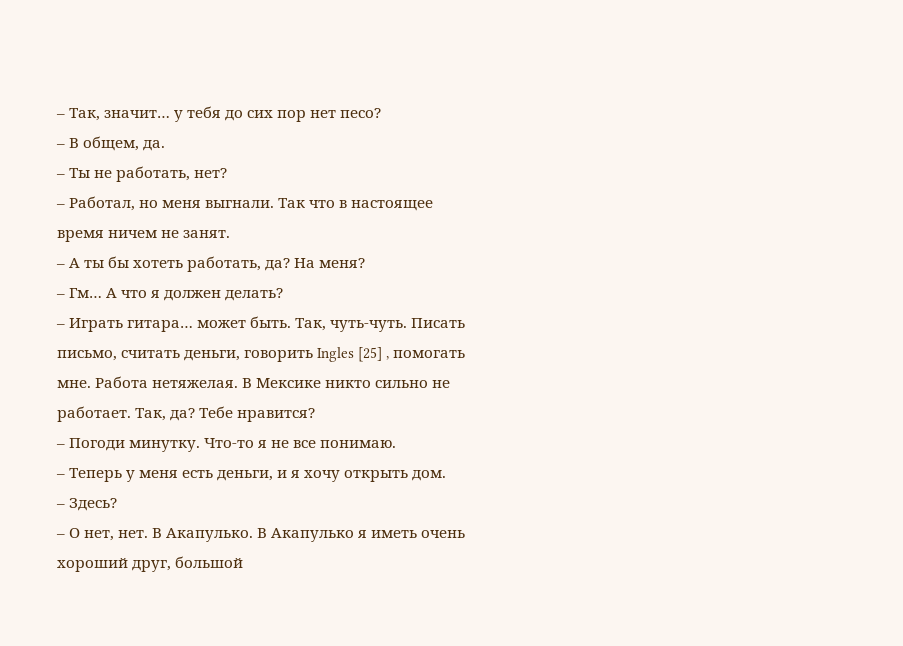– Так, значит… у тебя до сих пор нет песо?
– В общем, да.
– Ты не работать, нет?
– Работал, но меня выгнали. Так что в настоящее время ничем не занят.
– А ты бы хотеть работать, да? На меня?
– Гм… А что я должен делать?
– Играть гитара… может быть. Так, чуть-чуть. Писать письмо, считать деньги, говорить Ingles [25] , помогать мне. Работа нетяжелая. В Мексике никто сильно не работает. Так, да? Тебе нравится?
– Погоди минутку. Что-то я не все понимаю.
– Теперь у меня есть деньги, и я хочу открыть дом.
– Здесь?
– О нет, нет. В Акапулько. В Акапулько я иметь очень хороший друг, большой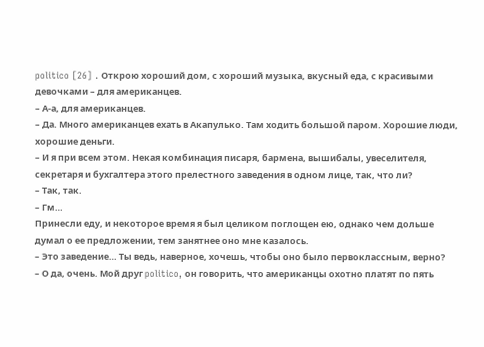politico [26] . Открою хороший дом, с хороший музыка, вкусный еда, с красивыми девочками – для американцев.
– А-а, для американцев.
– Да. Много американцев ехать в Акапулько. Там ходить большой паром. Хорошие люди, хорошие деньги.
– И я при всем этом. Некая комбинация писаря, бармена, вышибалы, увеселителя, секретаря и бухгалтера этого прелестного заведения в одном лице, так, что ли?
– Так, так.
– Гм…
Принесли еду, и некоторое время я был целиком поглощен ею, однако чем дольше думал о ее предложении, тем занятнее оно мне казалось.
– Это заведение… Ты ведь, наверное, хочешь, чтобы оно было первоклассным, верно?
– О да, очень. Мой друг politico, он говорить, что американцы охотно платят по пять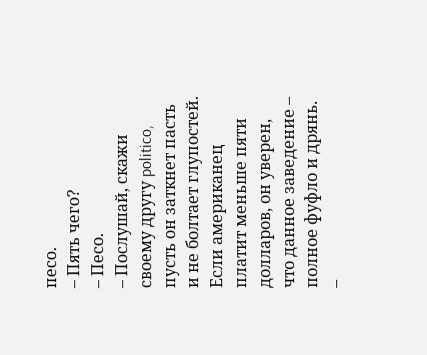песо.
– Пять чего?
– Песо.
– Послушай, скажи своему другу politico, пусть он заткнет пасть и не болтает глупостей. Если американец платит меньше пяти долларов, он уверен, что данное заведение – полное фуфло и дрянь.
–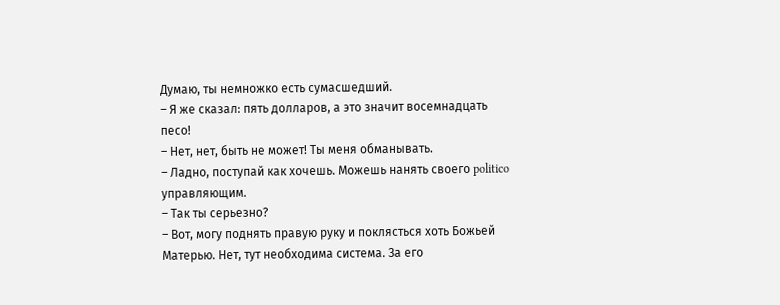Думаю, ты немножко есть сумасшедший.
– Я же сказал: пять долларов, а это значит восемнадцать песо!
– Нет, нет, быть не может! Ты меня обманывать.
– Ладно, поступай как хочешь. Можешь нанять своего politico управляющим.
– Так ты серьезно?
– Вот, могу поднять правую руку и поклясться хоть Божьей Матерью. Нет, тут необходима система. За его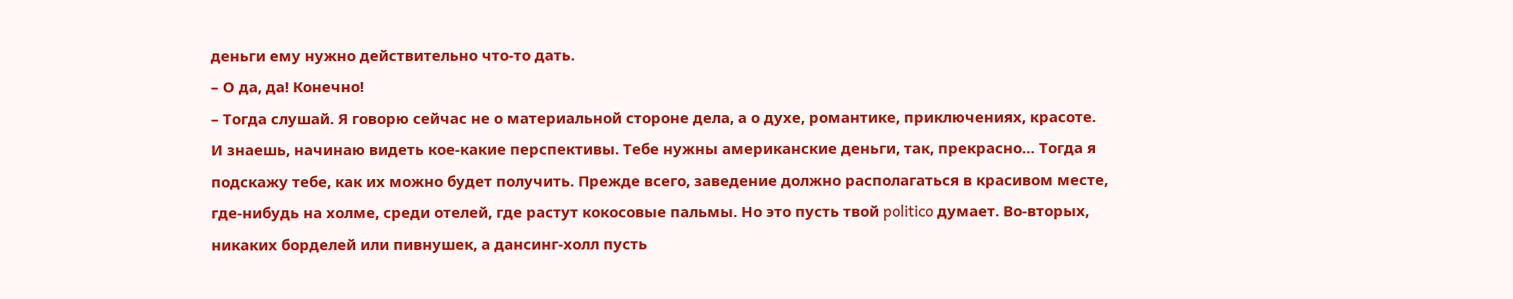деньги ему нужно действительно что-то дать.
– О да, да! Конечно!
– Тогда слушай. Я говорю сейчас не о материальной стороне дела, а о духе, романтике, приключениях, красоте. И знаешь, начинаю видеть кое-какие перспективы. Тебе нужны американские деньги, так, прекрасно… Тогда я подскажу тебе, как их можно будет получить. Прежде всего, заведение должно располагаться в красивом месте, где-нибудь на холме, среди отелей, где растут кокосовые пальмы. Но это пусть твой politico думает. Во-вторых, никаких борделей или пивнушек, а дансинг-холл пусть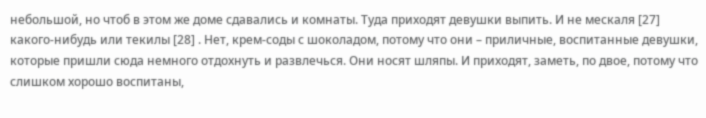небольшой, но чтоб в этом же доме сдавались и комнаты. Туда приходят девушки выпить. И не мескаля [27] какого-нибудь или текилы [28] . Нет, крем-соды с шоколадом, потому что они – приличные, воспитанные девушки, которые пришли сюда немного отдохнуть и развлечься. Они носят шляпы. И приходят, заметь, по двое, потому что слишком хорошо воспитаны,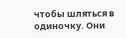чтобы шляться в одиночку. Они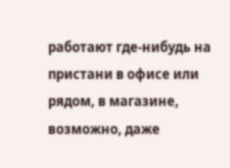работают где-нибудь на пристани в офисе или рядом, в магазине, возможно, даже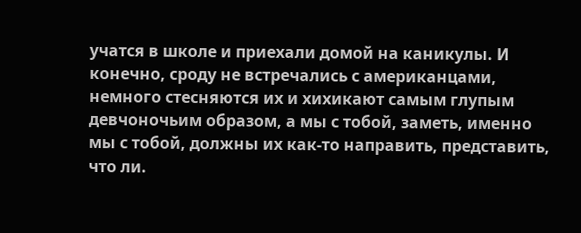учатся в школе и приехали домой на каникулы. И конечно, сроду не встречались с американцами, немного стесняются их и хихикают самым глупым девчоночьим образом, а мы с тобой, заметь, именно мы с тобой, должны их как-то направить, представить, что ли.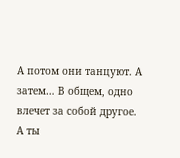А потом они танцуют. А затем… В общем, одно влечет за собой другое. А ты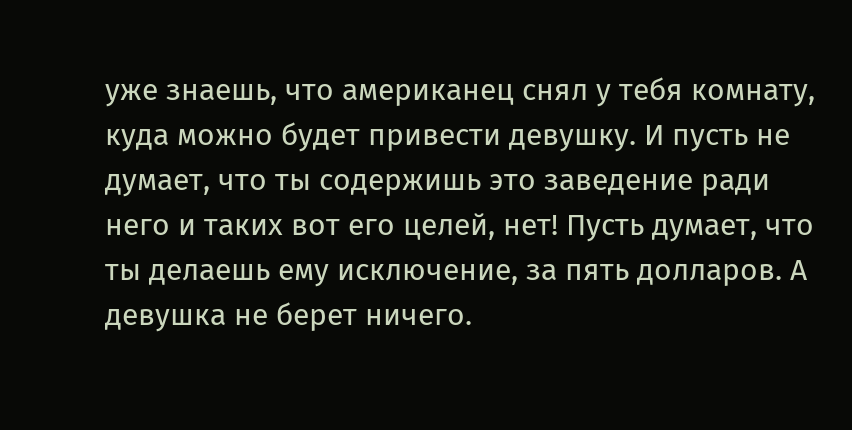уже знаешь, что американец снял у тебя комнату, куда можно будет привести девушку. И пусть не думает, что ты содержишь это заведение ради него и таких вот его целей, нет! Пусть думает, что ты делаешь ему исключение, за пять долларов. А девушка не берет ничего.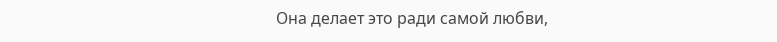Она делает это ради самой любви,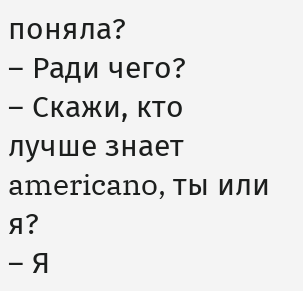поняла?
– Ради чего?
– Скажи, кто лучше знает americano, ты или я?
– Я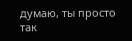думаю, ты просто так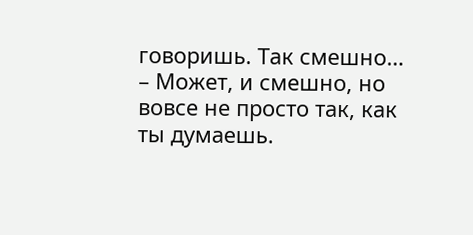говоришь. Так смешно…
– Может, и смешно, но вовсе не просто так, как ты думаешь.